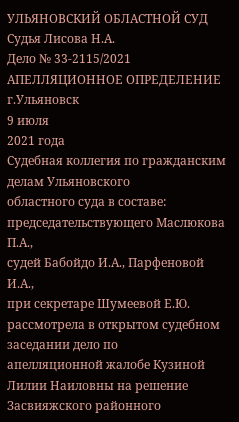УЛЬЯНОВСКИЙ ОБЛАСТНОЙ СУД
Судья Лисова Н.А.
Дело № 33-2115/2021
АПЕЛЛЯЦИОННОЕ ОПРЕДЕЛЕНИЕ
г.Ульяновск
9 июля
2021 года
Судебная коллегия по гражданским делам Ульяновского
областного суда в составе:
председательствующего Маслюкова
П.А.,
судей Бабойдо И.А., Парфеновой
И.А.,
при секретаре Шумеевой Е.Ю.
рассмотрела в открытом судебном заседании дело по
апелляционной жалобе Кузиной Лилии Наиловны на решение Засвияжского районного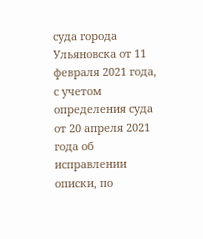суда города Ульяновска от 11
февраля 2021 года, с учетом определения суда от 20 апреля 2021 года об исправлении
описки, по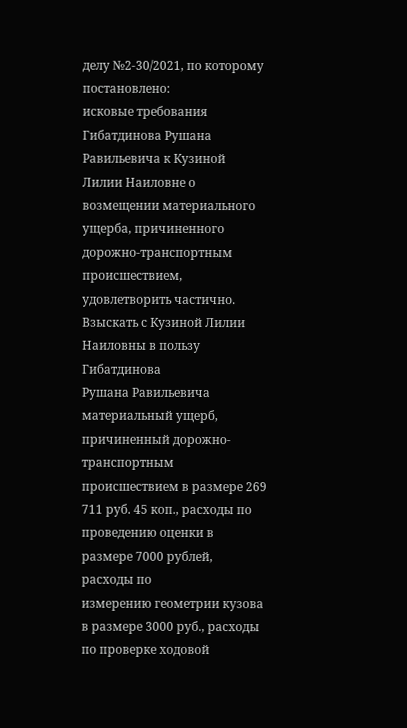делу №2-30/2021, по которому постановлено:
исковые требования Гибатдинова Рушана Равильевича к Кузиной
Лилии Наиловне о возмещении материального ущерба, причиненного
дорожно-транспортным происшествием,
удовлетворить частично.
Взыскать с Кузиной Лилии Наиловны в пользу Гибатдинова
Рушана Равильевича материальный ущерб, причиненный дорожно-транспортным
происшествием в размере 269 711 руб. 45 коп., расходы по проведению оценки в
размере 7000 рублей, расходы по
измерению геометрии кузова в размере 3000 руб., расходы по проверке ходовой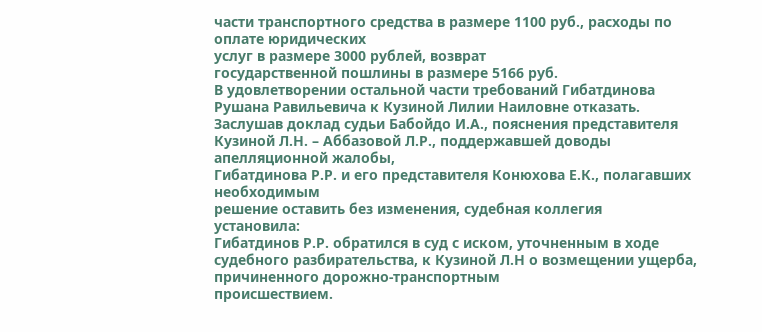части транспортного средства в размере 1100 руб., расходы по оплате юридических
услуг в размере 3000 рублей, возврат
государственной пошлины в размере 5166 руб.
В удовлетворении остальной части требований Гибатдинова
Рушана Равильевича к Кузиной Лилии Наиловне отказать.
Заслушав доклад судьи Бабойдо И.А., пояснения представителя
Кузиной Л.Н. – Аббазовой Л.Р., поддержавшей доводы апелляционной жалобы,
Гибатдинова Р.Р. и его представителя Конюхова Е.К., полагавших необходимым
решение оставить без изменения, судебная коллегия
установила:
Гибатдинов Р.Р. обратился в суд с иском, уточненным в ходе
судебного разбирательства, к Кузиной Л.Н о возмещении ущерба,
причиненного дорожно-транспортным
происшествием.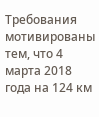Требования мотивированы тем, что 4 марта 2018 года на 124 км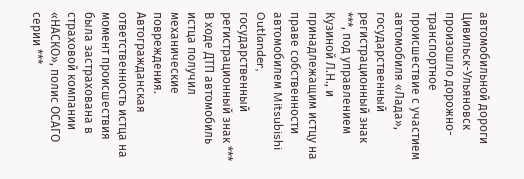автомобильной дороги Цивильск-Ульяновск произошло дорожно-транспортное
происшествие с участием автомобиля «Лада», государственный регистрационный знак
***, под управлением Кузиной Л.Н., и принадлежащим истцу на праве собственности
автомобилем Mitsubishi Outlander,
государственный регистрационный знак ***
В ходе ДТП автомобиль истца получил механические
повреждения.
Автогражданская ответственность истца на момент происшествия
была застрахована в страховой компании «НАСКО», полис ОСАГО серии ***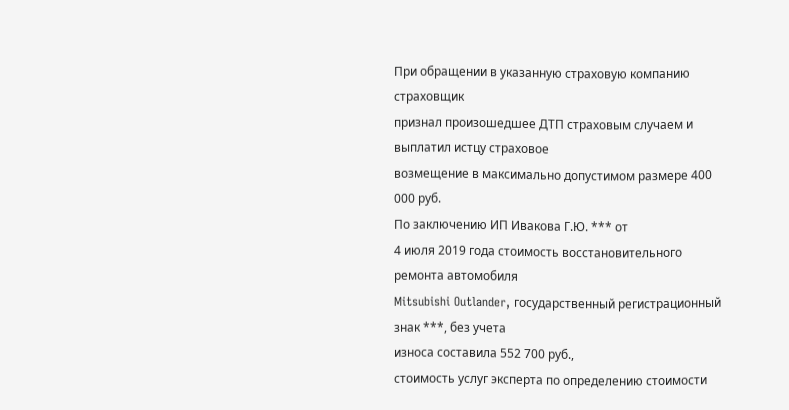При обращении в указанную страховую компанию страховщик
признал произошедшее ДТП страховым случаем и выплатил истцу страховое
возмещение в максимально допустимом размере 400 000 руб.
По заключению ИП Ивакова Г.Ю. *** от
4 июля 2019 года стоимость восстановительного ремонта автомобиля
Mitsubishi Outlander, государственный регистрационный знак ***, без учета
износа составила 552 700 руб.,
стоимость услуг эксперта по определению стоимости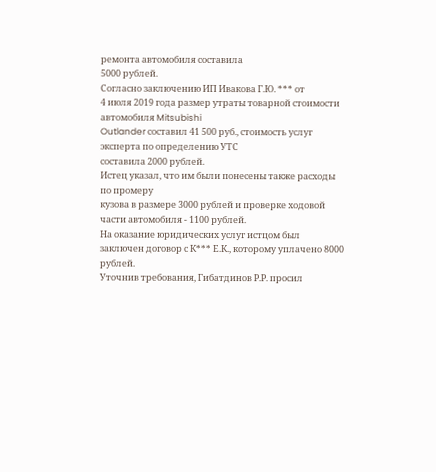ремонта автомобиля составила
5000 рублей.
Согласно заключению ИП Ивакова Г.Ю. *** от
4 июля 2019 года размер утраты товарной стоимости автомобиля Mitsubishi
Outlander составил 41 500 руб., стоимость услуг эксперта по определению УТС
составила 2000 рублей.
Истец указал, что им были понесены также расходы по промеру
кузова в размере 3000 рублей и проверке ходовой части автомобиля - 1100 рублей.
На оказание юридических услуг истцом был заключен договор с К*** Е.К., которому уплачено 8000 рублей.
Уточнив требования, Гибатдинов Р.Р. просил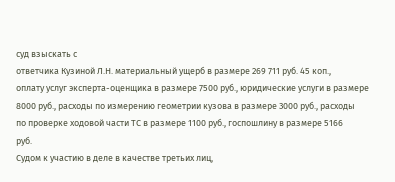суд взыскать с
ответчика Кузиной Л.Н. материальный ущерб в размере 269 711 руб. 45 коп.,
оплату услуг эксперта-оценщика в размере 7500 руб., юридические услуги в размере
8000 руб., расходы по измерению геометрии кузова в размере 3000 руб., расходы
по проверке ходовой части ТС в размере 1100 руб., госпошлину в размере 5166
руб.
Судом к участию в деле в качестве третьих лиц,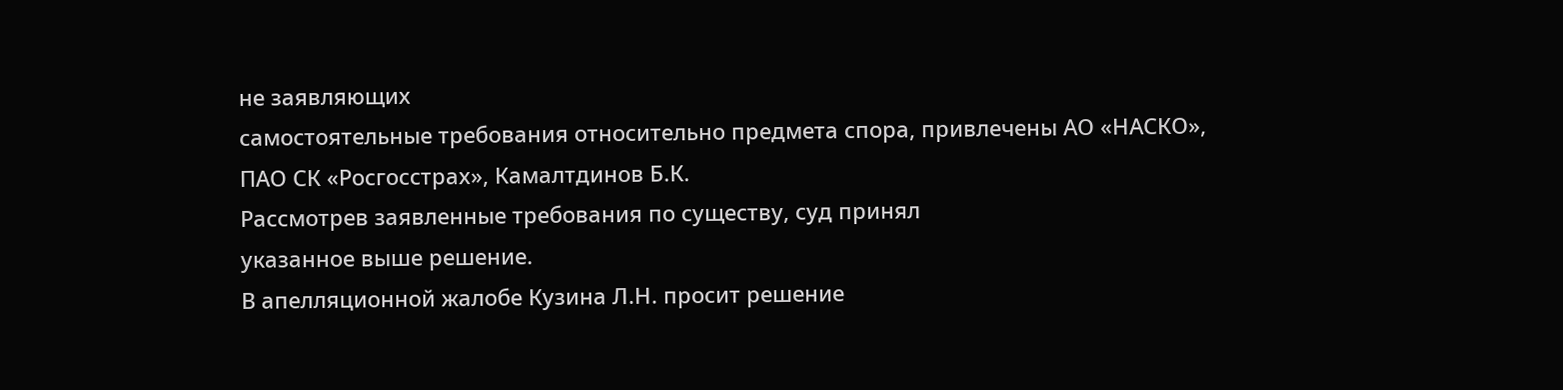не заявляющих
самостоятельные требования относительно предмета спора, привлечены АО «НАСКО»,
ПАО СК «Росгосстрах», Камалтдинов Б.К.
Рассмотрев заявленные требования по существу, суд принял
указанное выше решение.
В апелляционной жалобе Кузина Л.Н. просит решение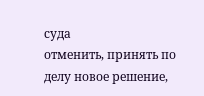суда
отменить, принять по делу новое решение,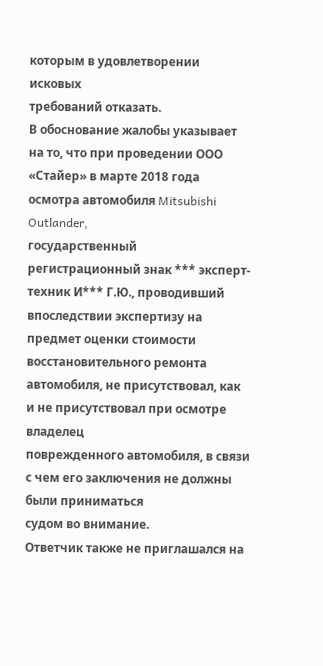которым в удовлетворении исковых
требований отказать.
В обоснование жалобы указывает на то, что при проведении ООО
«Стайер» в марте 2018 года осмотра автомобиля Mitsubishi Outlander,
государственный регистрационный знак *** эксперт-техник И*** Г.Ю., проводивший
впоследствии экспертизу на предмет оценки стоимости восстановительного ремонта
автомобиля, не присутствовал, как и не присутствовал при осмотре владелец
поврежденного автомобиля, в связи с чем его заключения не должны были приниматься
судом во внимание.
Ответчик также не приглашался на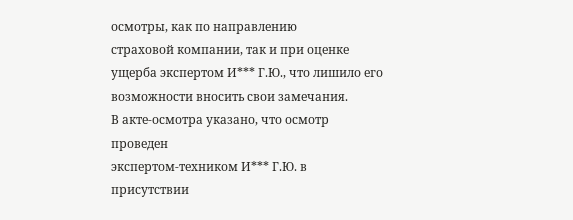осмотры, как по направлению
страховой компании, так и при оценке ущерба экспертом И*** Г.Ю., что лишило его
возможности вносить свои замечания.
В акте-осмотра указано, что осмотр проведен
экспертом-техником И*** Г.Ю. в присутствии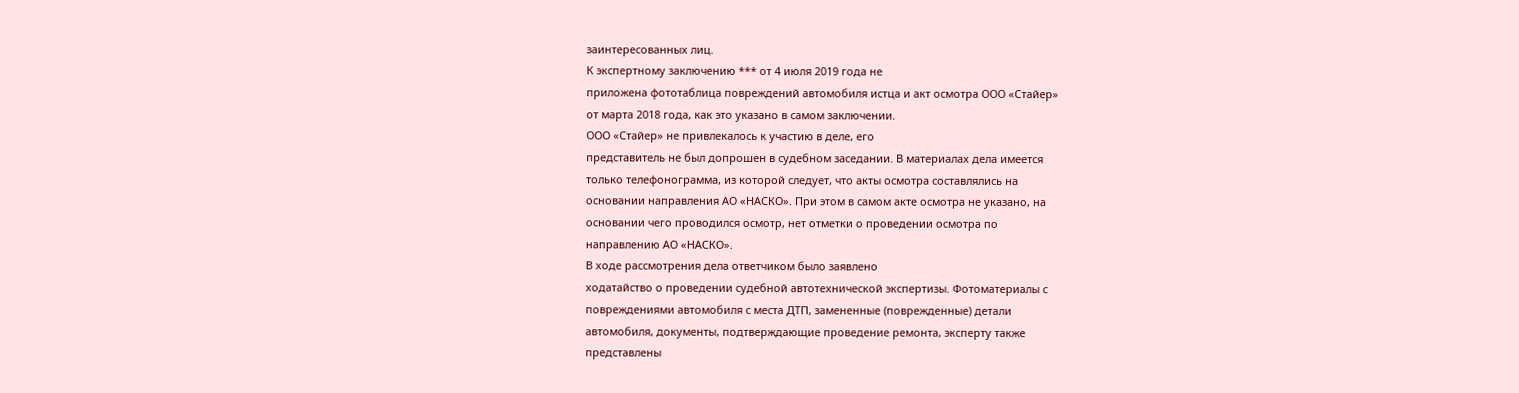заинтересованных лиц.
К экспертному заключению *** от 4 июля 2019 года не
приложена фототаблица повреждений автомобиля истца и акт осмотра ООО «Стайер»
от марта 2018 года, как это указано в самом заключении.
ООО «Стайер» не привлекалось к участию в деле, его
представитель не был допрошен в судебном заседании. В материалах дела имеется
только телефонограмма, из которой следует, что акты осмотра составлялись на
основании направления АО «НАСКО». При этом в самом акте осмотра не указано, на
основании чего проводился осмотр, нет отметки о проведении осмотра по
направлению АО «НАСКО».
В ходе рассмотрения дела ответчиком было заявлено
ходатайство о проведении судебной автотехнической экспертизы. Фотоматериалы с
повреждениями автомобиля с места ДТП, замененные (поврежденные) детали
автомобиля, документы, подтверждающие проведение ремонта, эксперту также
представлены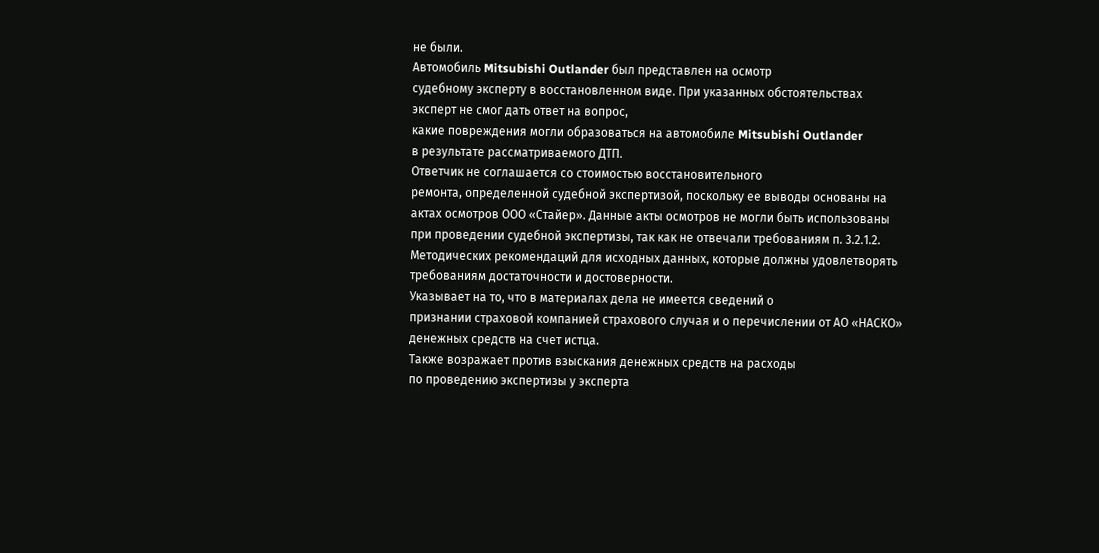не были.
Автомобиль Mitsubishi Outlander был представлен на осмотр
судебному эксперту в восстановленном виде. При указанных обстоятельствах
эксперт не смог дать ответ на вопрос,
какие повреждения могли образоваться на автомобиле Mitsubishi Outlander
в результате рассматриваемого ДТП.
Ответчик не соглашается со стоимостью восстановительного
ремонта, определенной судебной экспертизой, поскольку ее выводы основаны на
актах осмотров ООО «Стайер». Данные акты осмотров не могли быть использованы
при проведении судебной экспертизы, так как не отвечали требованиям п. 3.2.1.2.
Методических рекомендаций для исходных данных, которые должны удовлетворять
требованиям достаточности и достоверности.
Указывает на то, что в материалах дела не имеется сведений о
признании страховой компанией страхового случая и о перечислении от АО «НАСКО»
денежных средств на счет истца.
Также возражает против взыскания денежных средств на расходы
по проведению экспертизы у эксперта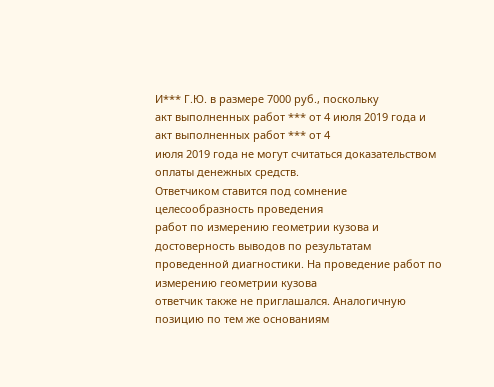И*** Г.Ю. в размере 7000 руб., поскольку
акт выполненных работ *** от 4 июля 2019 года и акт выполненных работ *** от 4
июля 2019 года не могут считаться доказательством оплаты денежных средств.
Ответчиком ставится под сомнение целесообразность проведения
работ по измерению геометрии кузова и достоверность выводов по результатам
проведенной диагностики. На проведение работ по измерению геометрии кузова
ответчик также не приглашался. Аналогичную позицию по тем же основаниям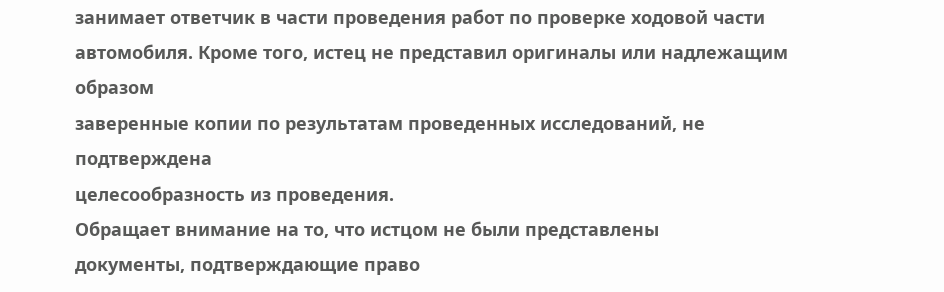занимает ответчик в части проведения работ по проверке ходовой части
автомобиля. Кроме того, истец не представил оригиналы или надлежащим образом
заверенные копии по результатам проведенных исследований, не подтверждена
целесообразность из проведения.
Обращает внимание на то, что истцом не были представлены
документы, подтверждающие право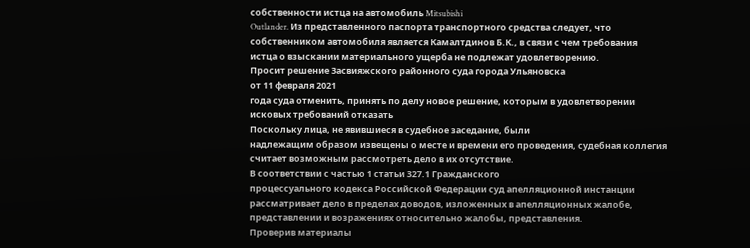собственности истца на автомобиль Mitsubishi
Outlander. Из представленного паспорта транспортного средства следует, что
собственником автомобиля является Камалтдинов Б.К., в связи с чем требования
истца о взыскании материального ущерба не подлежат удовлетворению.
Просит решение Засвияжского районного суда города Ульяновска
от 11 февраля 2021
года суда отменить, принять по делу новое решение, которым в удовлетворении
исковых требований отказать
Поскольку лица, не явившиеся в судебное заседание, были
надлежащим образом извещены о месте и времени его проведения, судебная коллегия
считает возможным рассмотреть дело в их отсутствие.
В соответствии с частью 1 статьи 327.1 Гражданского
процессуального кодекса Российской Федерации суд апелляционной инстанции
рассматривает дело в пределах доводов, изложенных в апелляционных жалобе,
представлении и возражениях относительно жалобы, представления.
Проверив материалы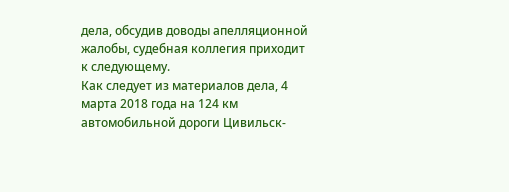дела, обсудив доводы апелляционной
жалобы, судебная коллегия приходит к следующему.
Как следует из материалов дела, 4 марта 2018 года на 124 км
автомобильной дороги Цивильск-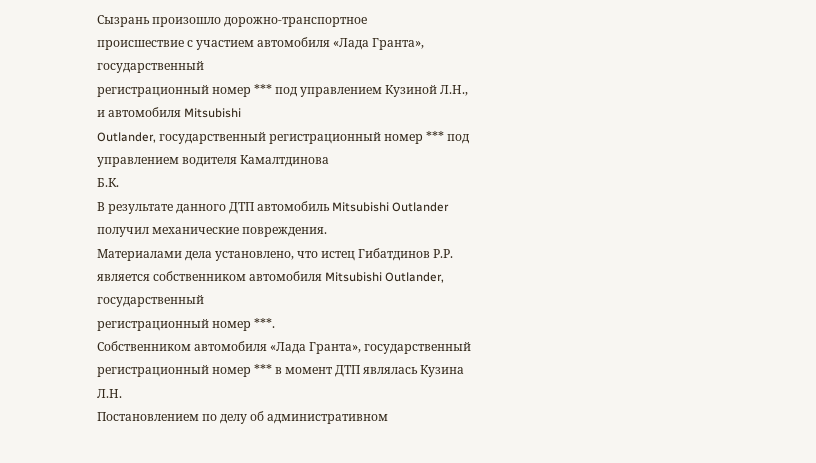Сызрань произошло дорожно-транспортное
происшествие с участием автомобиля «Лада Гранта», государственный
регистрационный номер *** под управлением Кузиной Л.Н., и автомобиля Mitsubishi
Outlander, государственный регистрационный номер *** под управлением водителя Камалтдинова
Б.К.
В результате данного ДТП автомобиль Mitsubishi Outlander
получил механические повреждения.
Материалами дела установлено, что истец Гибатдинов Р.Р.
является собственником автомобиля Mitsubishi Outlander, государственный
регистрационный номер ***.
Собственником автомобиля «Лада Гранта», государственный
регистрационный номер *** в момент ДТП являлась Кузина Л.Н.
Постановлением по делу об административном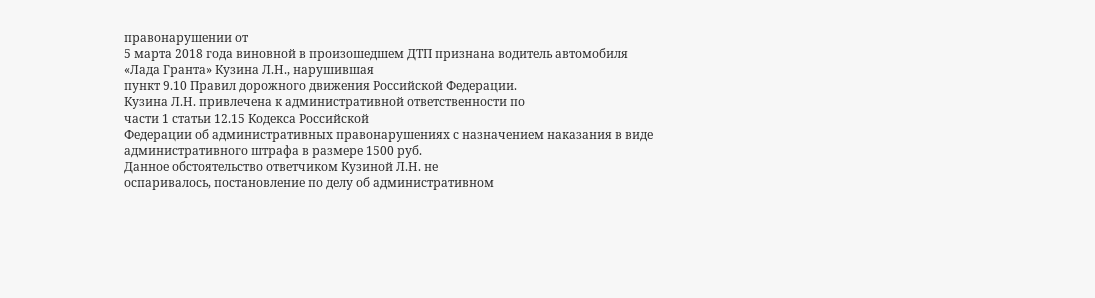правонарушении от
5 марта 2018 года виновной в произошедшем ДТП признана водитель автомобиля
«Лада Гранта» Кузина Л.Н., нарушившая
пункт 9.10 Правил дорожного движения Российской Федерации.
Кузина Л.Н. привлечена к административной ответственности по
части 1 статьи 12.15 Кодекса Российской
Федерации об административных правонарушениях с назначением наказания в виде
административного штрафа в размере 1500 руб.
Данное обстоятельство ответчиком Кузиной Л.Н. не
оспаривалось, постановление по делу об административном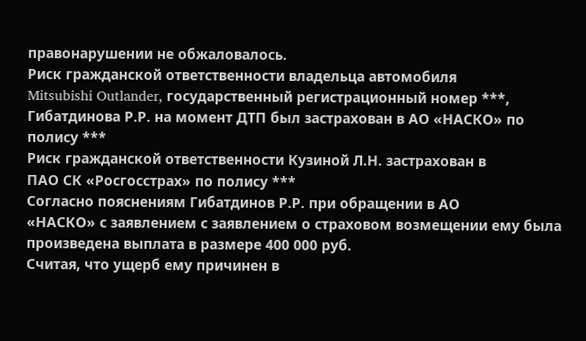правонарушении не обжаловалось.
Риск гражданской ответственности владельца автомобиля
Mitsubishi Outlander, государственный регистрационный номер ***, Гибатдинова Р.Р. на момент ДТП был застрахован в АО «НАСКО» по полису ***
Риск гражданской ответственности Кузиной Л.Н. застрахован в
ПАО СК «Росгосстрах» по полису ***
Согласно пояснениям Гибатдинов Р.Р. при обращении в АО
«НАСКО» с заявлением с заявлением о страховом возмещении ему была
произведена выплата в размере 400 000 руб.
Считая, что ущерб ему причинен в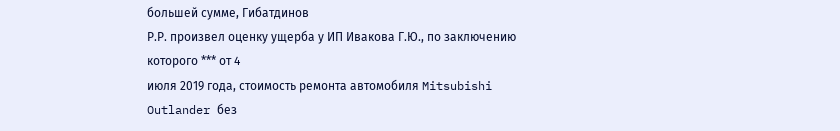большей сумме, Гибатдинов
Р.Р. произвел оценку ущерба у ИП Ивакова Г.Ю., по заключению которого *** от 4
июля 2019 года, стоимость ремонта автомобиля Mitsubishi Outlander без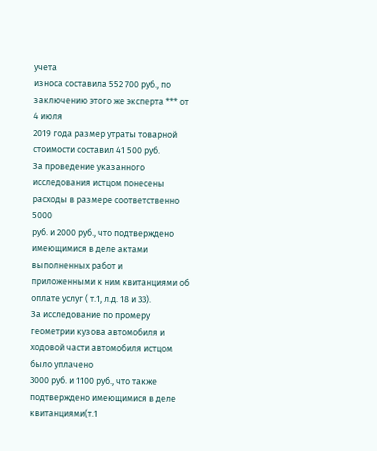учета
износа составила 552 700 руб., по заключению этого же эксперта *** от 4 июля
2019 года размер утраты товарной стоимости составил 41 500 руб.
За проведение указанного исследования истцом понесены
расходы в размере соответственно 5000
руб. и 2000 руб., что подтверждено имеющимися в деле актами выполненных работ и
приложенными к ним квитанциями об оплате услуг ( т.1, л.д. 18 и 33).
За исследование по промеру геометрии кузова автомобиля и
ходовой части автомобиля истцом было уплачено
3000 руб. и 1100 руб., что также
подтверждено имеющимися в деле
квитанциями(т.1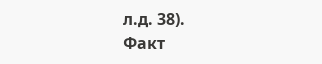л.д. 38).
Факт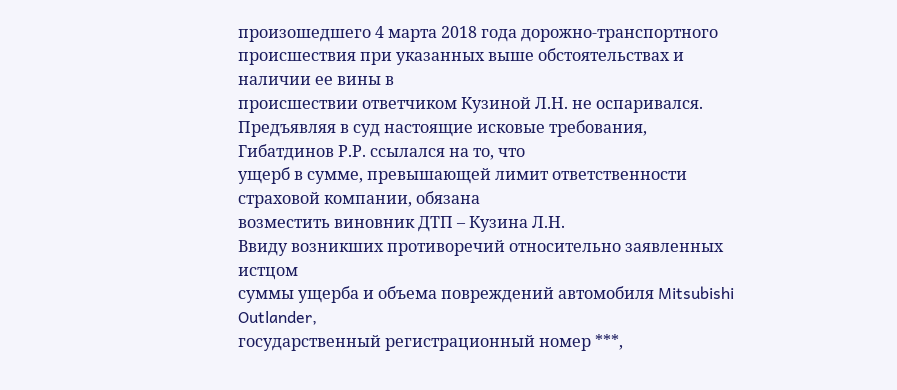произошедшего 4 марта 2018 года дорожно-транспортного
происшествия при указанных выше обстоятельствах и наличии ее вины в
происшествии ответчиком Кузиной Л.Н. не оспаривался.
Предъявляя в суд настоящие исковые требования,
Гибатдинов Р.Р. ссылался на то, что
ущерб в сумме, превышающей лимит ответственности страховой компании, обязана
возместить виновник ДТП – Кузина Л.Н.
Ввиду возникших противоречий относительно заявленных истцом
суммы ущерба и объема повреждений автомобиля Mitsubishi Outlander,
государственный регистрационный номер ***,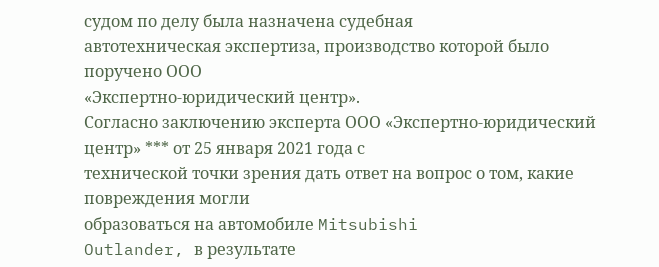судом по делу была назначена судебная
автотехническая экспертиза, производство которой было поручено ООО
«Экспертно-юридический центр».
Согласно заключению эксперта ООО «Экспертно-юридический
центр» *** от 25 января 2021 года с
технической точки зрения дать ответ на вопрос о том, какие повреждения могли
образоваться на автомобиле Mitsubishi
Outlander, в результате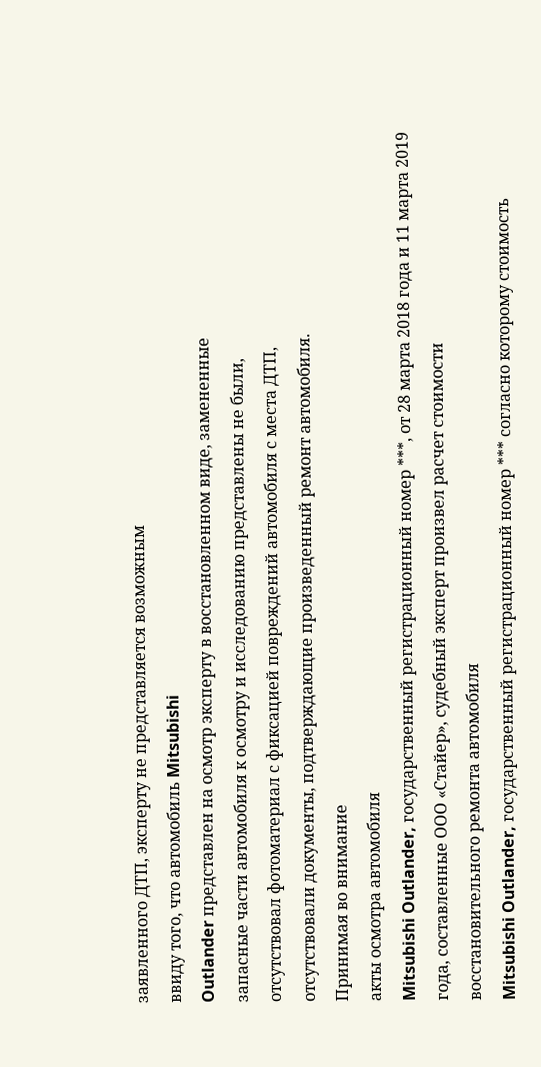заявленного ДТП, эксперту не представляется возможным
ввиду того, что автомобиль Mitsubishi
Outlander представлен на осмотр эксперту в восстановленном виде, замененные
запасные части автомобиля к осмотру и исследованию представлены не были,
отсутствовал фотоматериал с фиксацией повреждений автомобиля с места ДТП,
отсутствовали документы, подтверждающие произведенный ремонт автомобиля.
Принимая во внимание
акты осмотра автомобиля
Mitsubishi Outlander, государственный регистрационный номер ***, от 28 марта 2018 года и 11 марта 2019
года, составленные ООО «Стайер», судебный эксперт произвел расчет стоимости
восстановительного ремонта автомобиля
Mitsubishi Outlander, государственный регистрационный номер *** согласно которому стоимость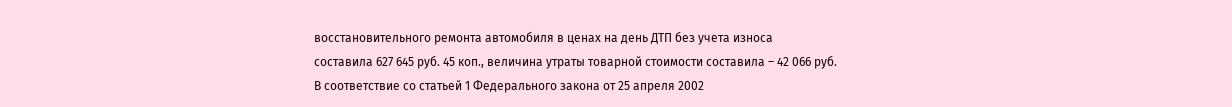восстановительного ремонта автомобиля в ценах на день ДТП без учета износа
составила 627 645 руб. 45 коп., величина утраты товарной стоимости составила – 42 066 руб.
В соответствие со статьей 1 Федерального закона от 25 апреля 2002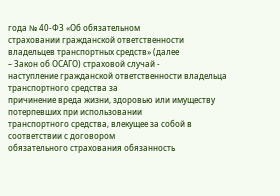года № 40-ФЗ «Об обязательном
страховании гражданской ответственности владельцев транспортных средств» (далее
– Закон об ОСАГО) страховой случай -
наступление гражданской ответственности владельца транспортного средства за
причинение вреда жизни, здоровью или имуществу потерпевших при использовании
транспортного средства, влекущее за собой в соответствии с договором
обязательного страхования обязанность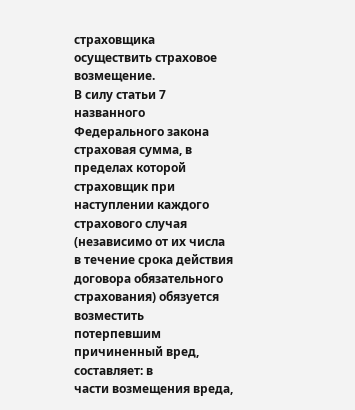страховщика осуществить страховое
возмещение.
В силу статьи 7 названного Федерального закона страховая сумма, в
пределах которой страховщик при наступлении каждого страхового случая
(независимо от их числа в течение срока действия договора обязательного
страхования) обязуется возместить потерпевшим причиненный вред, составляет: в
части возмещения вреда,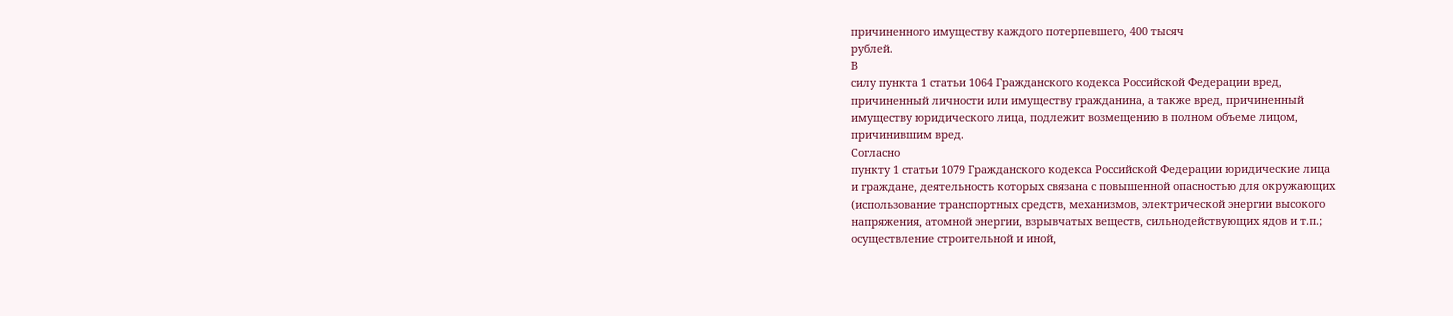причиненного имуществу каждого потерпевшего, 400 тысяч
рублей.
В
силу пункта 1 статьи 1064 Гражданского кодекса Российской Федерации вред,
причиненный личности или имуществу гражданина, а также вред, причиненный
имуществу юридического лица, подлежит возмещению в полном объеме лицом,
причинившим вред.
Согласно
пункту 1 статьи 1079 Гражданского кодекса Российской Федерации юридические лица
и граждане, деятельность которых связана с повышенной опасностью для окружающих
(использование транспортных средств, механизмов, электрической энергии высокого
напряжения, атомной энергии, взрывчатых веществ, сильнодействующих ядов и т.п.;
осуществление строительной и иной,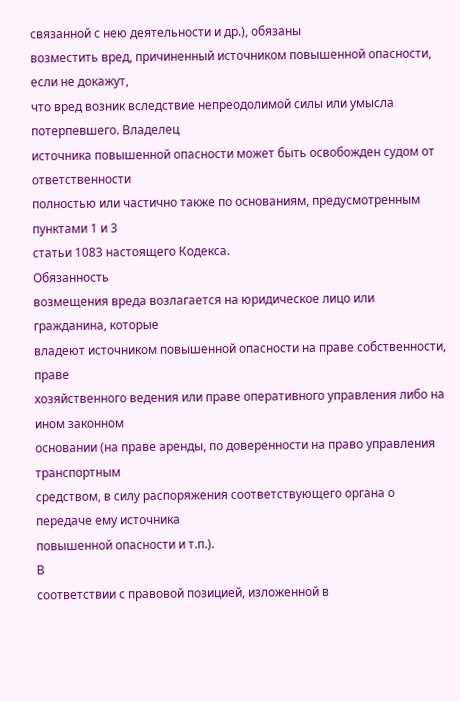связанной с нею деятельности и др.), обязаны
возместить вред, причиненный источником повышенной опасности, если не докажут,
что вред возник вследствие непреодолимой силы или умысла потерпевшего. Владелец
источника повышенной опасности может быть освобожден судом от ответственности
полностью или частично также по основаниям, предусмотренным пунктами 1 и 3
статьи 1083 настоящего Кодекса.
Обязанность
возмещения вреда возлагается на юридическое лицо или гражданина, которые
владеют источником повышенной опасности на праве собственности, праве
хозяйственного ведения или праве оперативного управления либо на ином законном
основании (на праве аренды, по доверенности на право управления транспортным
средством, в силу распоряжения соответствующего органа о передаче ему источника
повышенной опасности и т.п.).
В
соответствии с правовой позицией, изложенной в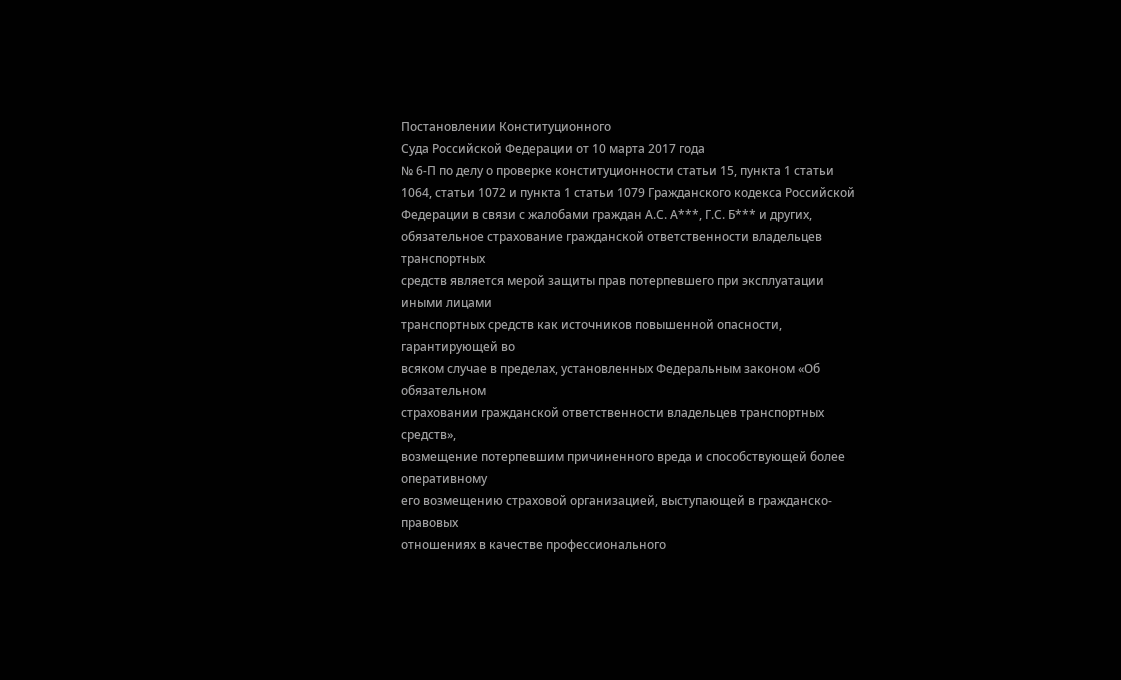Постановлении Конституционного
Суда Российской Федерации от 10 марта 2017 года
№ 6-П по делу о проверке конституционности статьи 15, пункта 1 статьи
1064, статьи 1072 и пункта 1 статьи 1079 Гражданского кодекса Российской
Федерации в связи с жалобами граждан А.С. А***, Г.С. Б*** и других,
обязательное страхование гражданской ответственности владельцев транспортных
средств является мерой защиты прав потерпевшего при эксплуатации иными лицами
транспортных средств как источников повышенной опасности, гарантирующей во
всяком случае в пределах, установленных Федеральным законом «Об обязательном
страховании гражданской ответственности владельцев транспортных средств»,
возмещение потерпевшим причиненного вреда и способствующей более оперативному
его возмещению страховой организацией, выступающей в гражданско-правовых
отношениях в качестве профессионального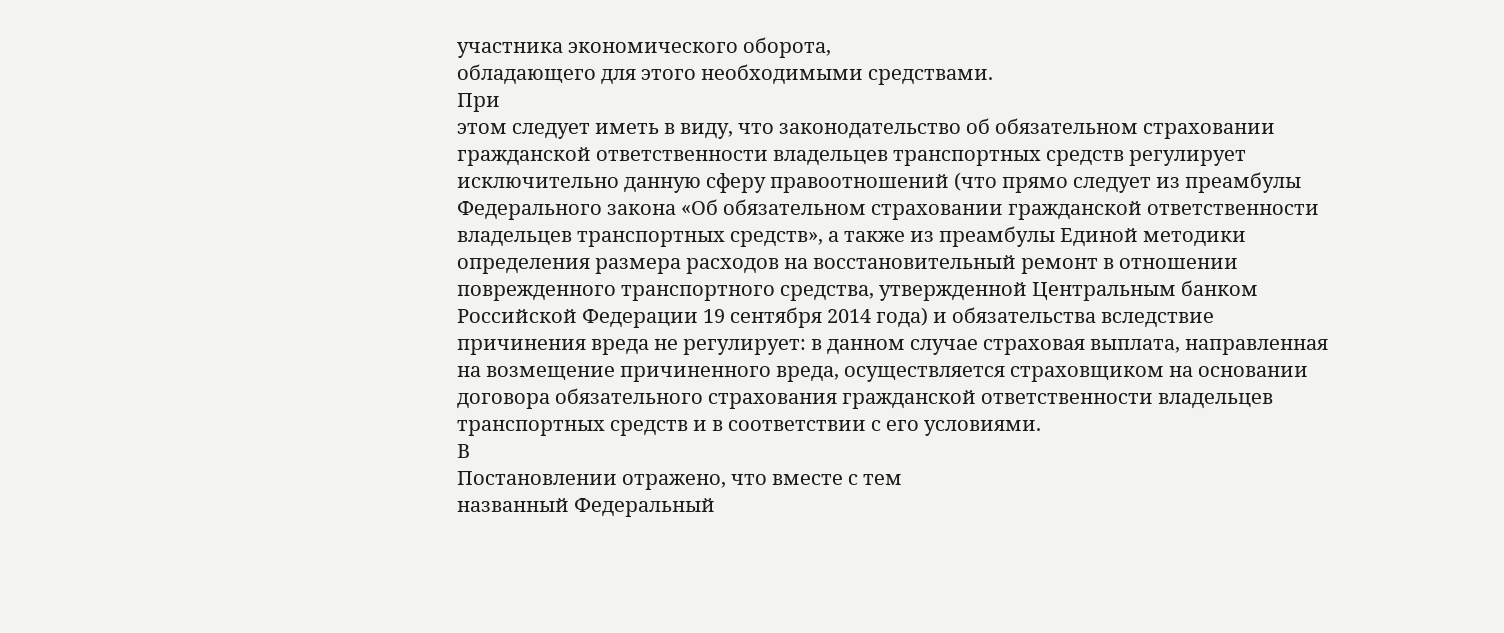участника экономического оборота,
обладающего для этого необходимыми средствами.
При
этом следует иметь в виду, что законодательство об обязательном страховании
гражданской ответственности владельцев транспортных средств регулирует
исключительно данную сферу правоотношений (что прямо следует из преамбулы
Федерального закона «Об обязательном страховании гражданской ответственности
владельцев транспортных средств», а также из преамбулы Единой методики
определения размера расходов на восстановительный ремонт в отношении
поврежденного транспортного средства, утвержденной Центральным банком
Российской Федерации 19 сентября 2014 года) и обязательства вследствие
причинения вреда не регулирует: в данном случае страховая выплата, направленная
на возмещение причиненного вреда, осуществляется страховщиком на основании
договора обязательного страхования гражданской ответственности владельцев
транспортных средств и в соответствии с его условиями.
В
Постановлении отражено, что вместе с тем
названный Федеральный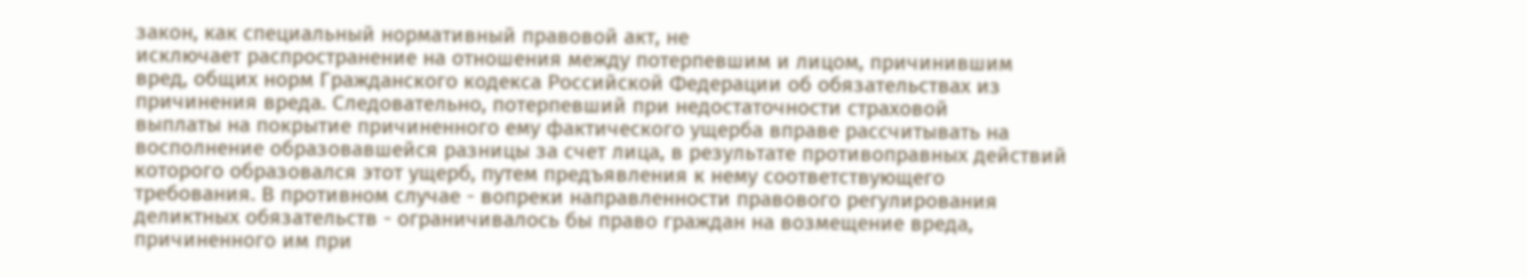закон, как специальный нормативный правовой акт, не
исключает распространение на отношения между потерпевшим и лицом, причинившим
вред, общих норм Гражданского кодекса Российской Федерации об обязательствах из
причинения вреда. Следовательно, потерпевший при недостаточности страховой
выплаты на покрытие причиненного ему фактического ущерба вправе рассчитывать на
восполнение образовавшейся разницы за счет лица, в результате противоправных действий
которого образовался этот ущерб, путем предъявления к нему соответствующего
требования. В противном случае - вопреки направленности правового регулирования
деликтных обязательств - ограничивалось бы право граждан на возмещение вреда,
причиненного им при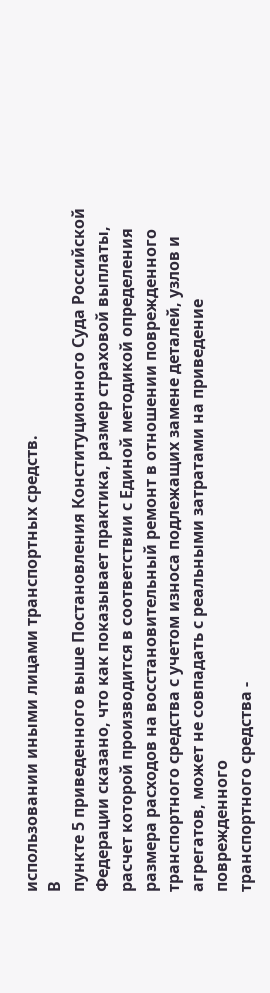использовании иными лицами транспортных средств.
В
пункте 5 приведенного выше Постановления Конституционного Суда Российской
Федерации сказано, что как показывает практика, размер страховой выплаты,
расчет которой производится в соответствии с Единой методикой определения
размера расходов на восстановительный ремонт в отношении поврежденного
транспортного средства с учетом износа подлежащих замене деталей, узлов и
агрегатов, может не совпадать с реальными затратами на приведение поврежденного
транспортного средства -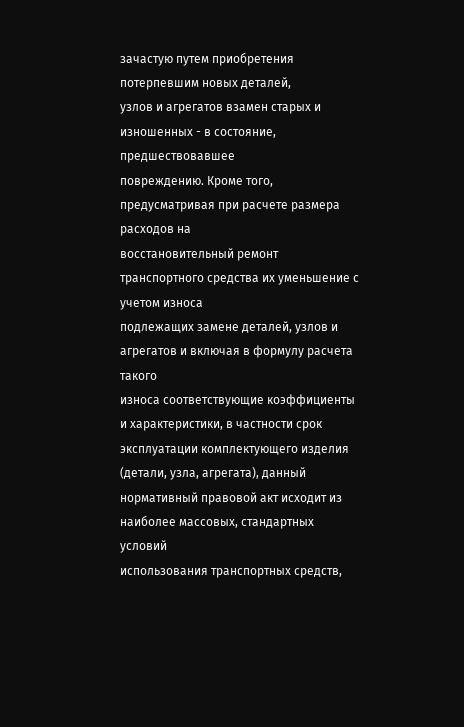зачастую путем приобретения потерпевшим новых деталей,
узлов и агрегатов взамен старых и изношенных - в состояние, предшествовавшее
повреждению. Кроме того, предусматривая при расчете размера расходов на
восстановительный ремонт транспортного средства их уменьшение с учетом износа
подлежащих замене деталей, узлов и агрегатов и включая в формулу расчета такого
износа соответствующие коэффициенты и характеристики, в частности срок
эксплуатации комплектующего изделия (детали, узла, агрегата), данный
нормативный правовой акт исходит из наиболее массовых, стандартных условий
использования транспортных средств,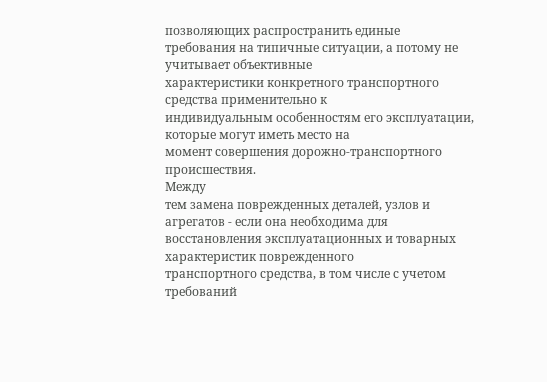позволяющих распространить единые
требования на типичные ситуации, а потому не учитывает объективные
характеристики конкретного транспортного средства применительно к
индивидуальным особенностям его эксплуатации, которые могут иметь место на
момент совершения дорожно-транспортного происшествия.
Между
тем замена поврежденных деталей, узлов и агрегатов - если она необходима для
восстановления эксплуатационных и товарных характеристик поврежденного
транспортного средства, в том числе с учетом требований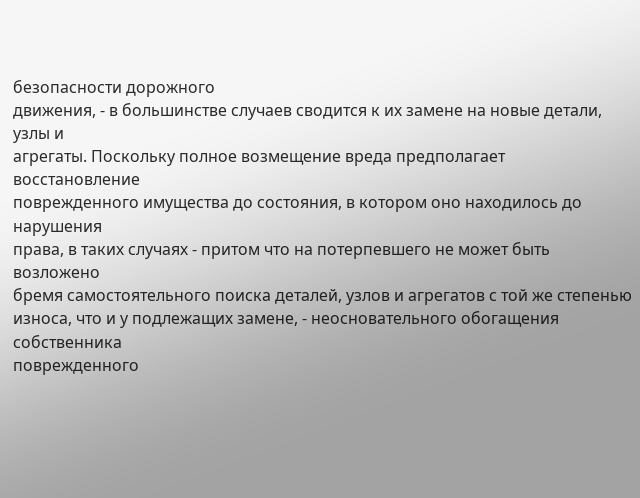безопасности дорожного
движения, - в большинстве случаев сводится к их замене на новые детали, узлы и
агрегаты. Поскольку полное возмещение вреда предполагает восстановление
поврежденного имущества до состояния, в котором оно находилось до нарушения
права, в таких случаях - притом что на потерпевшего не может быть возложено
бремя самостоятельного поиска деталей, узлов и агрегатов с той же степенью
износа, что и у подлежащих замене, - неосновательного обогащения собственника
поврежденного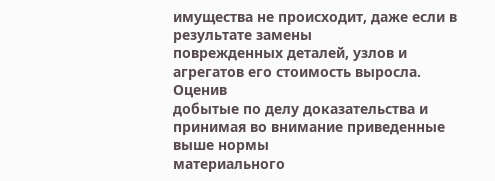имущества не происходит, даже если в результате замены
поврежденных деталей, узлов и агрегатов его стоимость выросла.
Оценив
добытые по делу доказательства и принимая во внимание приведенные выше нормы
материального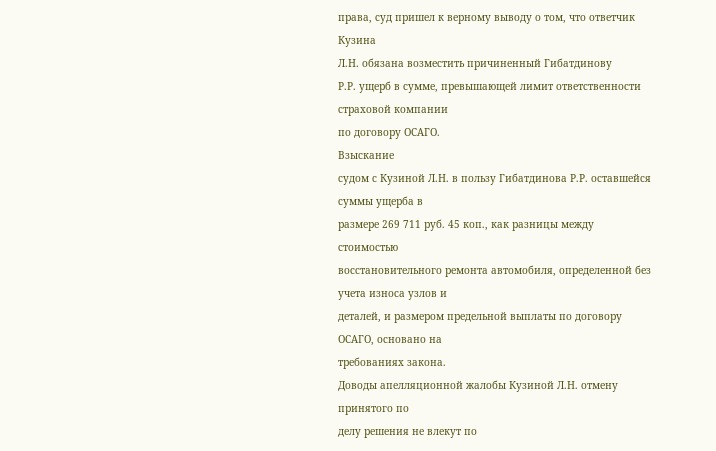права, суд пришел к верному выводу о том, что ответчик Кузина
Л.Н. обязана возместить причиненный Гибатдинову
Р.Р. ущерб в сумме, превышающей лимит ответственности страховой компании
по договору ОСАГО.
Взыскание
судом с Кузиной Л.Н. в пользу Гибатдинова Р.Р. оставшейся суммы ущерба в
размере 269 711 руб. 45 коп., как разницы между стоимостью
восстановительного ремонта автомобиля, определенной без учета износа узлов и
деталей, и размером предельной выплаты по договору ОСАГО, основано на
требованиях закона.
Доводы апелляционной жалобы Кузиной Л.Н. отмену принятого по
делу решения не влекут по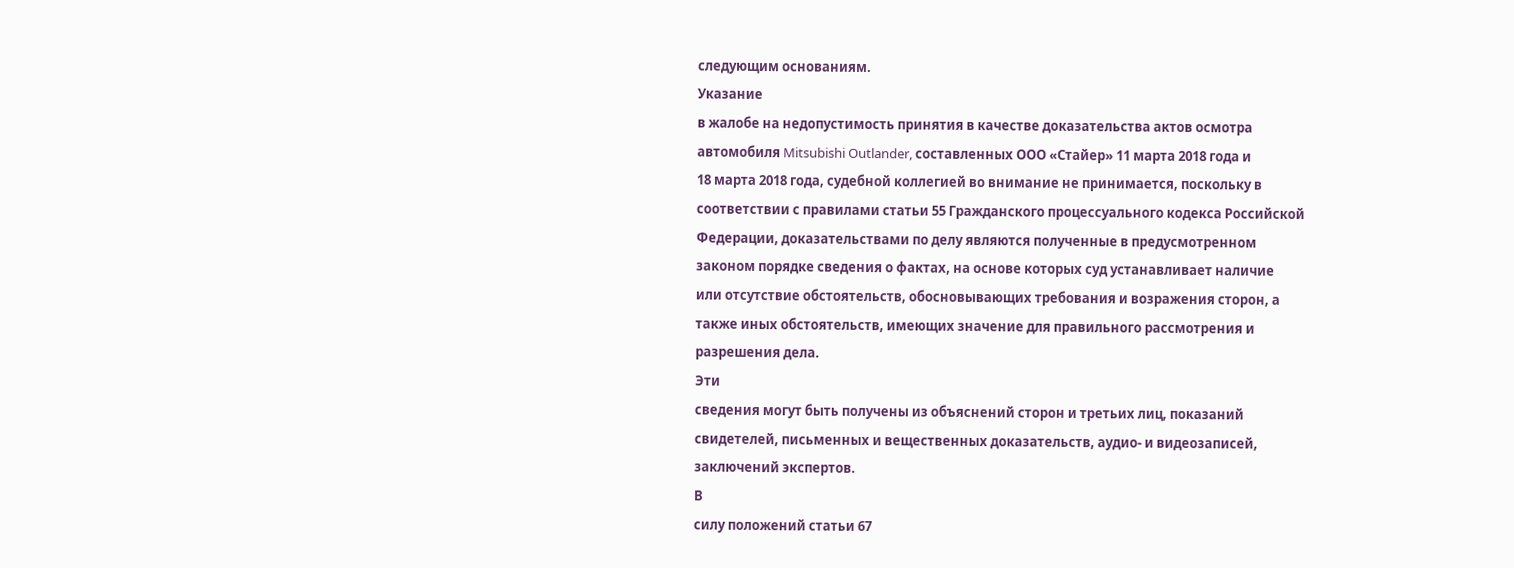следующим основаниям.
Указание
в жалобе на недопустимость принятия в качестве доказательства актов осмотра
автомобиля Mitsubishi Outlander, составленных ООО «Стайер» 11 марта 2018 года и
18 марта 2018 года, судебной коллегией во внимание не принимается, поскольку в
соответствии с правилами статьи 55 Гражданского процессуального кодекса Российской
Федерации, доказательствами по делу являются полученные в предусмотренном
законом порядке сведения о фактах, на основе которых суд устанавливает наличие
или отсутствие обстоятельств, обосновывающих требования и возражения сторон, а
также иных обстоятельств, имеющих значение для правильного рассмотрения и
разрешения дела.
Эти
сведения могут быть получены из объяснений сторон и третьих лиц, показаний
свидетелей, письменных и вещественных доказательств, аудио- и видеозаписей,
заключений экспертов.
В
силу положений статьи 67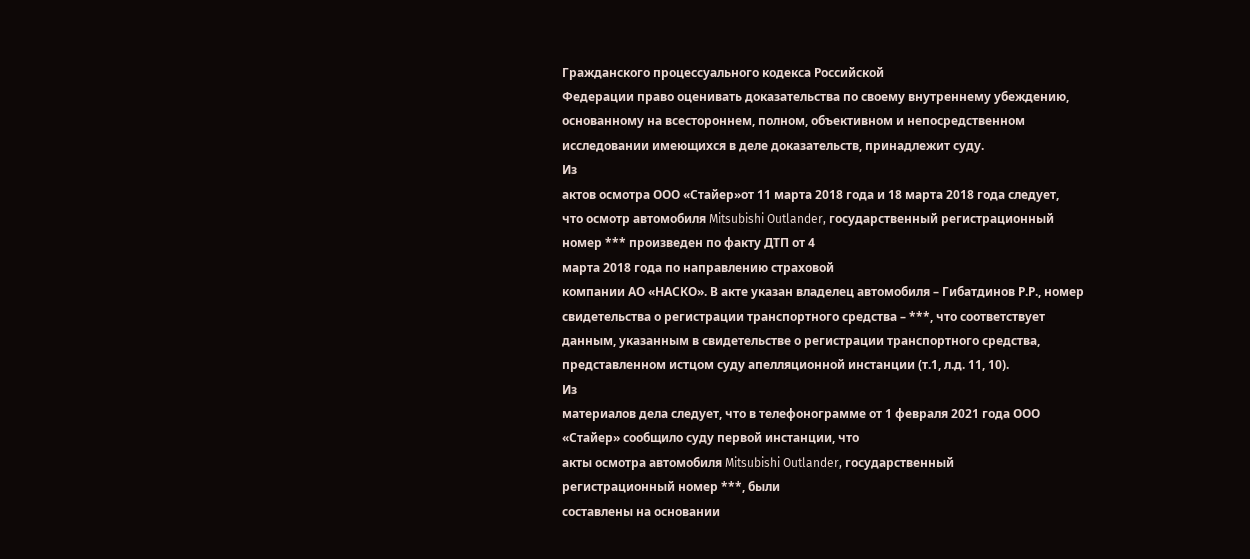Гражданского процессуального кодекса Российской
Федерации право оценивать доказательства по своему внутреннему убеждению,
основанному на всестороннем, полном, объективном и непосредственном
исследовании имеющихся в деле доказательств, принадлежит суду.
Из
актов осмотра ООО «Стайер»от 11 марта 2018 года и 18 марта 2018 года следует,
что осмотр автомобиля Mitsubishi Outlander, государственный регистрационный
номер *** произведен по факту ДТП от 4
марта 2018 года по направлению страховой
компании АО «НАСКО». В акте указан владелец автомобиля – Гибатдинов Р.Р., номер
свидетельства о регистрации транспортного средства – ***, что соответствует
данным, указанным в свидетельстве о регистрации транспортного средства,
представленном истцом суду апелляционной инстанции (т.1, л.д. 11, 10).
Из
материалов дела следует, что в телефонограмме от 1 февраля 2021 года ООО
«Стайер» сообщило суду первой инстанции, что
акты осмотра автомобиля Mitsubishi Outlander, государственный
регистрационный номер ***, были
составлены на основании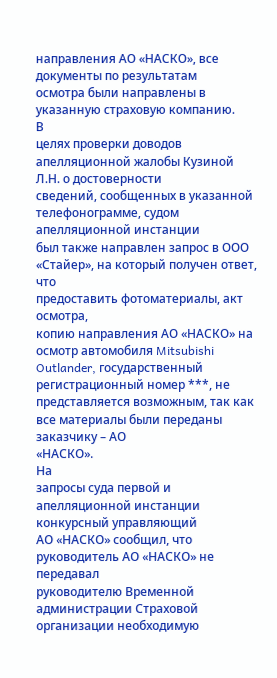направления АО «НАСКО», все документы по результатам
осмотра были направлены в указанную страховую компанию.
В
целях проверки доводов апелляционной жалобы Кузиной Л.Н. о достоверности
сведений, сообщенных в указанной телефонограмме, судом апелляционной инстанции
был также направлен запрос в ООО «Стайер», на который получен ответ, что
предоставить фотоматериалы, акт осмотра,
копию направления АО «НАСКО» на осмотр автомобиля Mitsubishi Outlander, государственный
регистрационный номер ***, не
представляется возможным, так как все материалы были переданы заказчику – АО
«НАСКО».
На
запросы суда первой и апелляционной инстанции конкурсный управляющий
АО «НАСКО» сообщил, что руководитель АО «НАСКО» не передавал
руководителю Временной администрации Страховой организации необходимую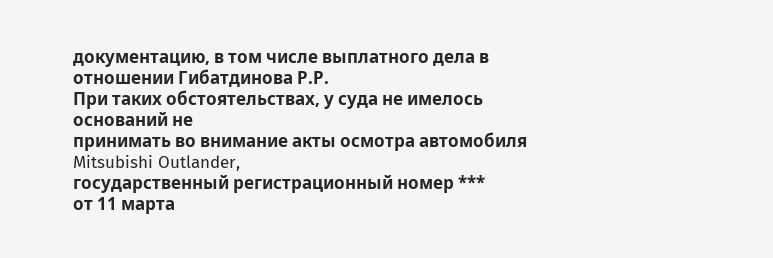документацию, в том числе выплатного дела в отношении Гибатдинова Р.Р.
При таких обстоятельствах, у суда не имелось оснований не
принимать во внимание акты осмотра автомобиля Mitsubishi Outlander,
государственный регистрационный номер ***
от 11 марта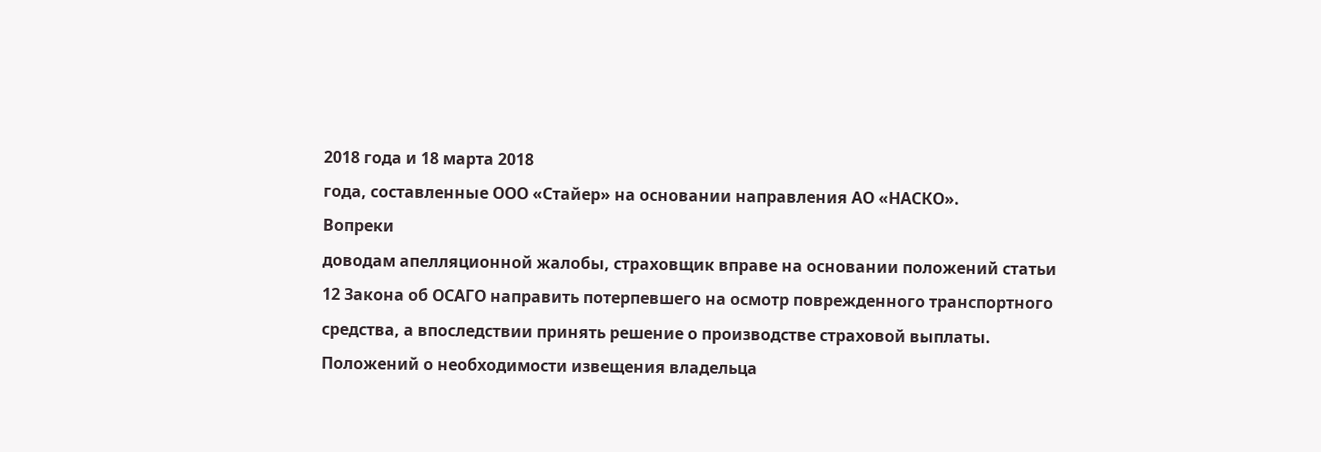2018 года и 18 марта 2018
года, составленные ООО «Стайер» на основании направления АО «НАСКО».
Вопреки
доводам апелляционной жалобы, страховщик вправе на основании положений статьи
12 Закона об ОСАГО направить потерпевшего на осмотр поврежденного транспортного
средства, а впоследствии принять решение о производстве страховой выплаты.
Положений о необходимости извещения владельца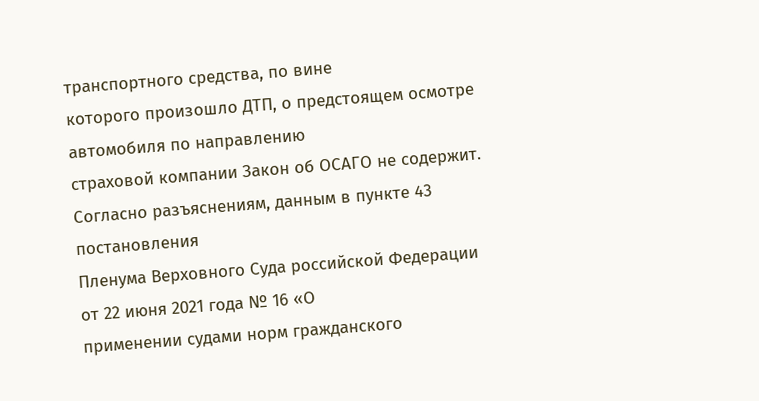транспортного средства, по вине
которого произошло ДТП, о предстоящем осмотре автомобиля по направлению
страховой компании Закон об ОСАГО не содержит.
Согласно разъяснениям, данным в пункте 43 постановления
Пленума Верховного Суда российской Федерации от 22 июня 2021 года № 16 «О
применении судами норм гражданского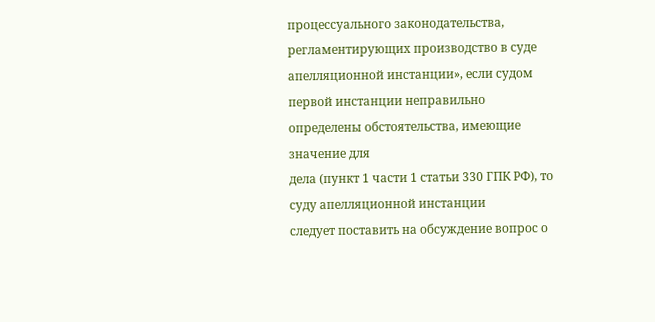процессуального законодательства,
регламентирующих производство в суде апелляционной инстанции», если судом
первой инстанции неправильно определены обстоятельства, имеющие значение для
дела (пункт 1 части 1 статьи 330 ГПК РФ), то суду апелляционной инстанции
следует поставить на обсуждение вопрос о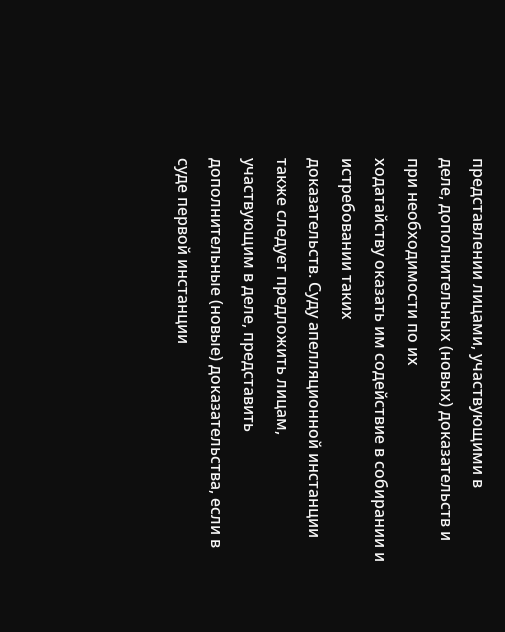представлении лицами, участвующими в
деле, дополнительных (новых) доказательств и при необходимости по их
ходатайству оказать им содействие в собирании и истребовании таких
доказательств. Суду апелляционной инстанции также следует предложить лицам,
участвующим в деле, представить дополнительные (новые) доказательства, если в
суде первой инстанции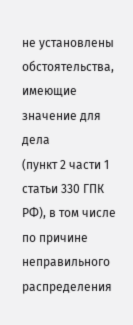не установлены обстоятельства, имеющие значение для дела
(пункт 2 части 1 статьи 330 ГПК РФ), в том числе по причине неправильного
распределения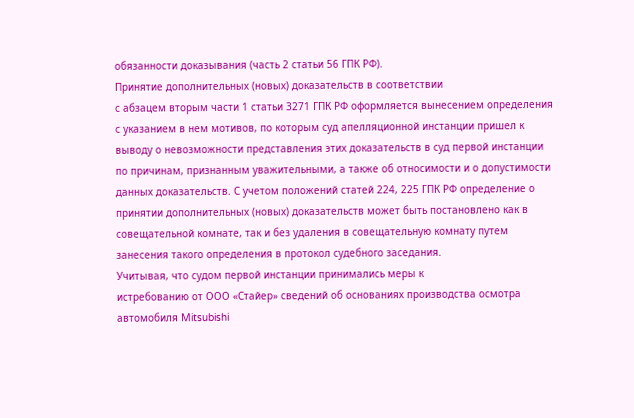обязанности доказывания (часть 2 статьи 56 ГПК РФ).
Принятие дополнительных (новых) доказательств в соответствии
с абзацем вторым части 1 статьи 3271 ГПК РФ оформляется вынесением определения
с указанием в нем мотивов, по которым суд апелляционной инстанции пришел к
выводу о невозможности представления этих доказательств в суд первой инстанции
по причинам, признанным уважительными, а также об относимости и о допустимости
данных доказательств. С учетом положений статей 224, 225 ГПК РФ определение о
принятии дополнительных (новых) доказательств может быть постановлено как в
совещательной комнате, так и без удаления в совещательную комнату путем
занесения такого определения в протокол судебного заседания.
Учитывая, что судом первой инстанции принимались меры к
истребованию от ООО «Стайер» сведений об основаниях производства осмотра
автомобиля Mitsubishi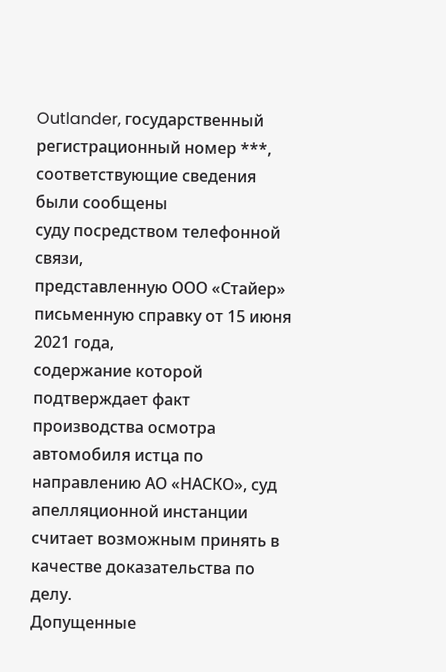Outlander, государственный регистрационный номер ***, соответствующие сведения были сообщены
суду посредством телефонной связи,
представленную ООО «Стайер» письменную справку от 15 июня 2021 года,
содержание которой подтверждает факт производства осмотра автомобиля истца по
направлению АО «НАСКО», суд апелляционной инстанции считает возможным принять в
качестве доказательства по делу.
Допущенные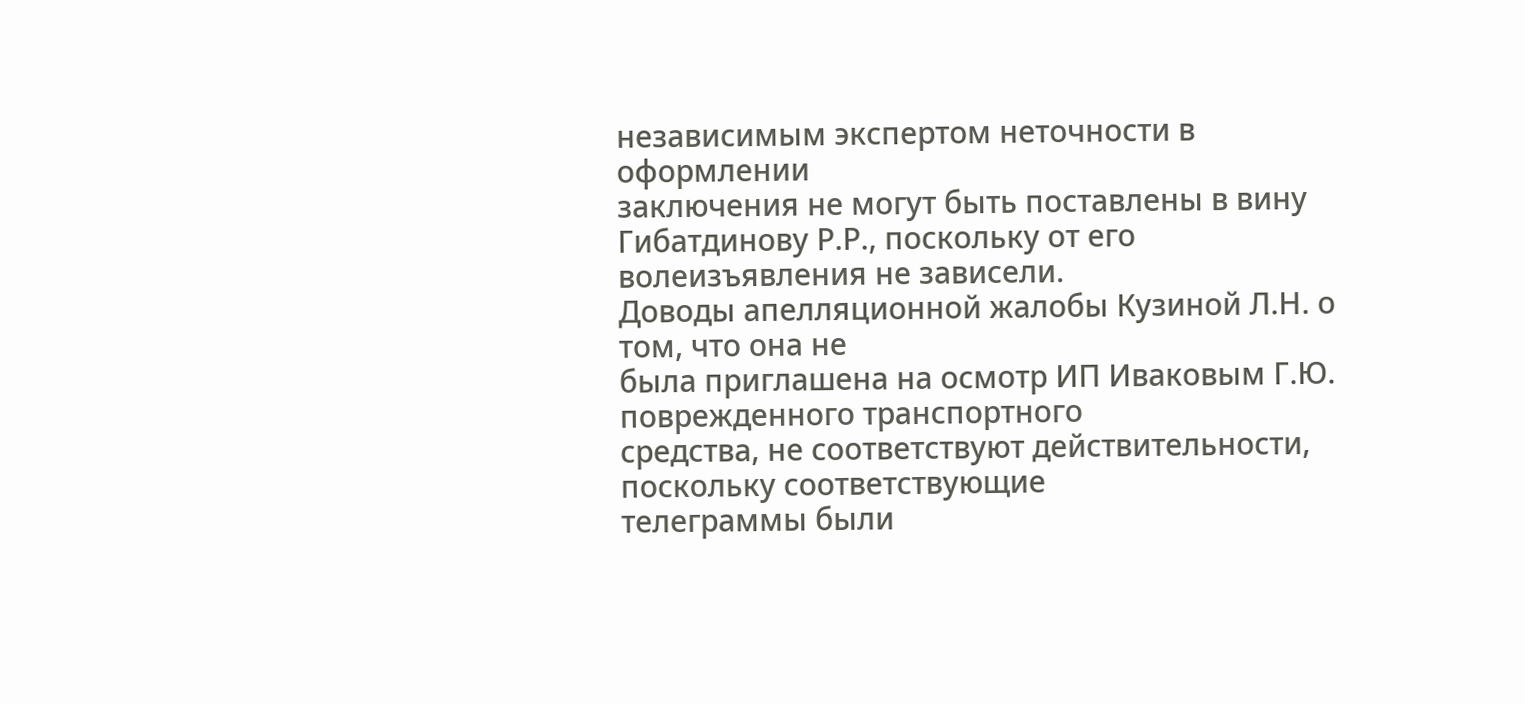независимым экспертом неточности в оформлении
заключения не могут быть поставлены в вину Гибатдинову Р.Р., поскольку от его
волеизъявления не зависели.
Доводы апелляционной жалобы Кузиной Л.Н. о том, что она не
была приглашена на осмотр ИП Иваковым Г.Ю. поврежденного транспортного
средства, не соответствуют действительности, поскольку соответствующие
телеграммы были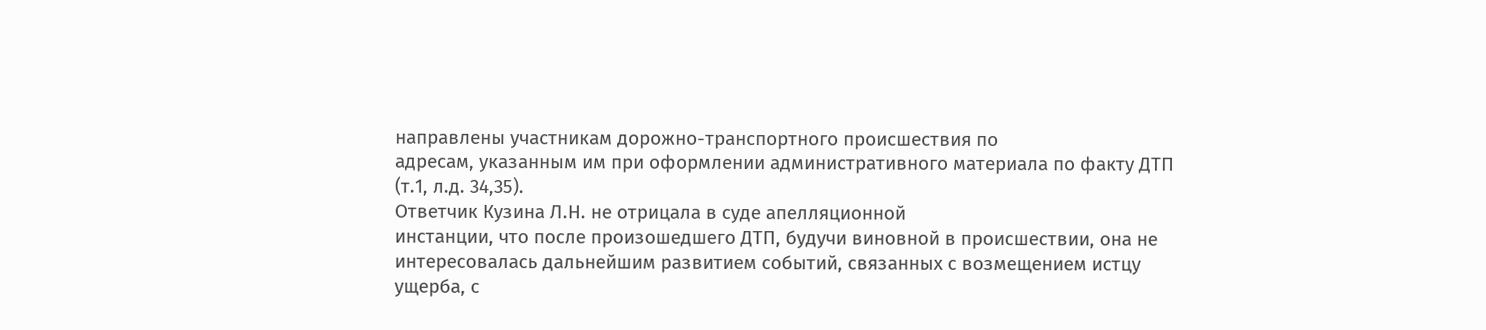направлены участникам дорожно-транспортного происшествия по
адресам, указанным им при оформлении административного материала по факту ДТП
(т.1, л.д. 34,35).
Ответчик Кузина Л.Н. не отрицала в суде апелляционной
инстанции, что после произошедшего ДТП, будучи виновной в происшествии, она не
интересовалась дальнейшим развитием событий, связанных с возмещением истцу
ущерба, с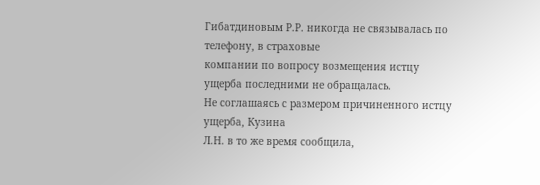Гибатдиновым Р.Р. никогда не связывалась по телефону, в страховые
компании по вопросу возмещения истцу
ущерба последними не обращалась.
Не соглашаясь с размером причиненного истцу ущерба, Кузина
Л.Н. в то же время сообщила,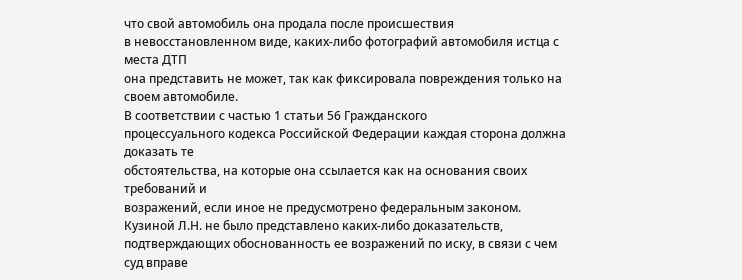что свой автомобиль она продала после происшествия
в невосстановленном виде, каких-либо фотографий автомобиля истца с места ДТП
она представить не может, так как фиксировала повреждения только на своем автомобиле.
В соответствии с частью 1 статьи 56 Гражданского
процессуального кодекса Российской Федерации каждая сторона должна доказать те
обстоятельства, на которые она ссылается как на основания своих требований и
возражений, если иное не предусмотрено федеральным законом.
Кузиной Л.Н. не было представлено каких-либо доказательств,
подтверждающих обоснованность ее возражений по иску, в связи с чем суд вправе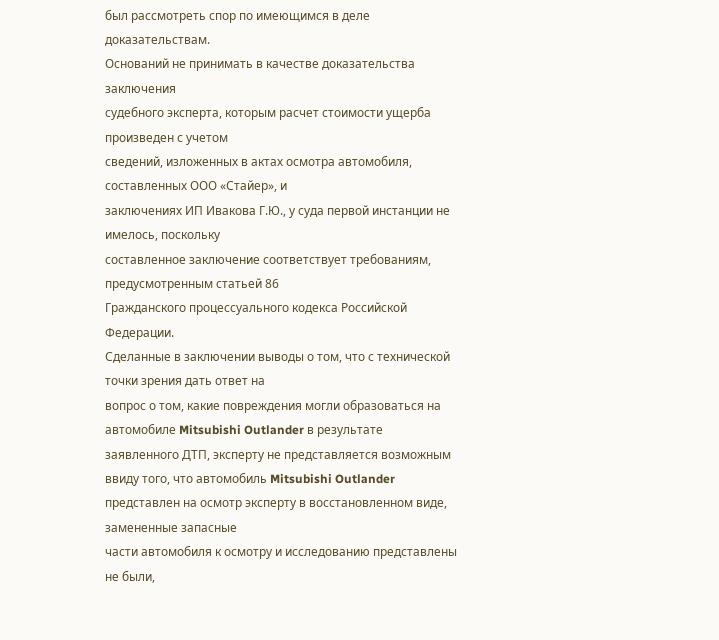был рассмотреть спор по имеющимся в деле доказательствам.
Оснований не принимать в качестве доказательства заключения
судебного эксперта, которым расчет стоимости ущерба произведен с учетом
сведений, изложенных в актах осмотра автомобиля, составленных ООО «Стайер», и
заключениях ИП Ивакова Г.Ю., у суда первой инстанции не имелось, поскольку
составленное заключение соответствует требованиям, предусмотренным статьей 86
Гражданского процессуального кодекса Российской Федерации.
Сделанные в заключении выводы о том, что с технической точки зрения дать ответ на
вопрос о том, какие повреждения могли образоваться на автомобиле Mitsubishi Outlander в результате
заявленного ДТП, эксперту не представляется возможным ввиду того, что автомобиль Mitsubishi Outlander
представлен на осмотр эксперту в восстановленном виде, замененные запасные
части автомобиля к осмотру и исследованию представлены не были,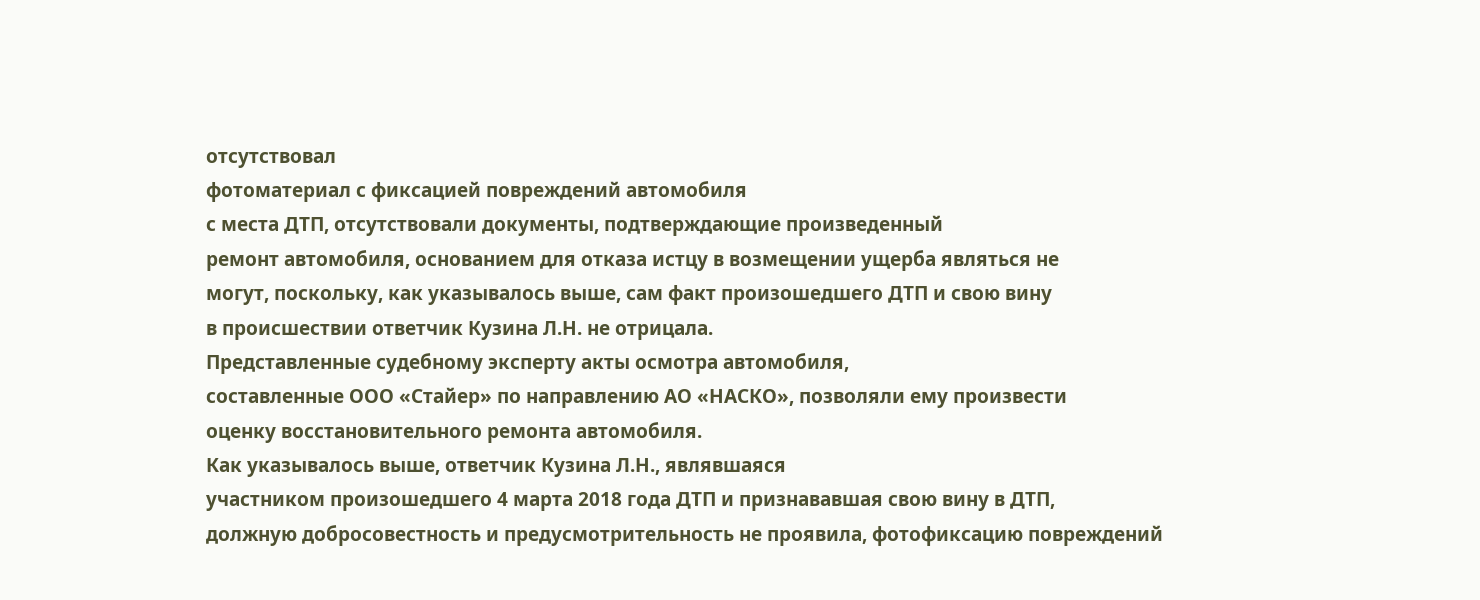отсутствовал
фотоматериал с фиксацией повреждений автомобиля
с места ДТП, отсутствовали документы, подтверждающие произведенный
ремонт автомобиля, основанием для отказа истцу в возмещении ущерба являться не
могут, поскольку, как указывалось выше, сам факт произошедшего ДТП и свою вину
в происшествии ответчик Кузина Л.Н. не отрицала.
Представленные судебному эксперту акты осмотра автомобиля,
составленные ООО «Стайер» по направлению АО «НАСКО», позволяли ему произвести
оценку восстановительного ремонта автомобиля.
Как указывалось выше, ответчик Кузина Л.Н., являвшаяся
участником произошедшего 4 марта 2018 года ДТП и признававшая свою вину в ДТП,
должную добросовестность и предусмотрительность не проявила, фотофиксацию повреждений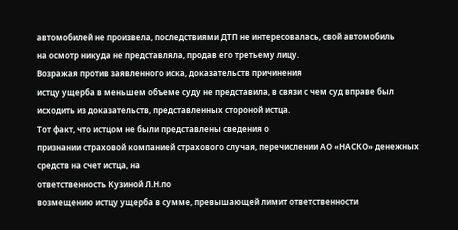автомобилей не произвела, последствиями ДТП не интересовалась, свой автомобиль
на осмотр никуда не представляла, продав его третьему лицу.
Возражая против заявленного иска, доказательств причинения
истцу ущерба в меньшем объеме суду не представила, в связи с чем суд вправе был
исходить из доказательств, представленных стороной истца.
Тот факт, что истцом не были представлены сведения о
признании страховой компанией страхового случая, перечислении АО «НАСКО» денежных средств на счет истца, на
ответственность Кузиной Л.Н.по
возмещению истцу ущерба в сумме, превышающей лимит ответственности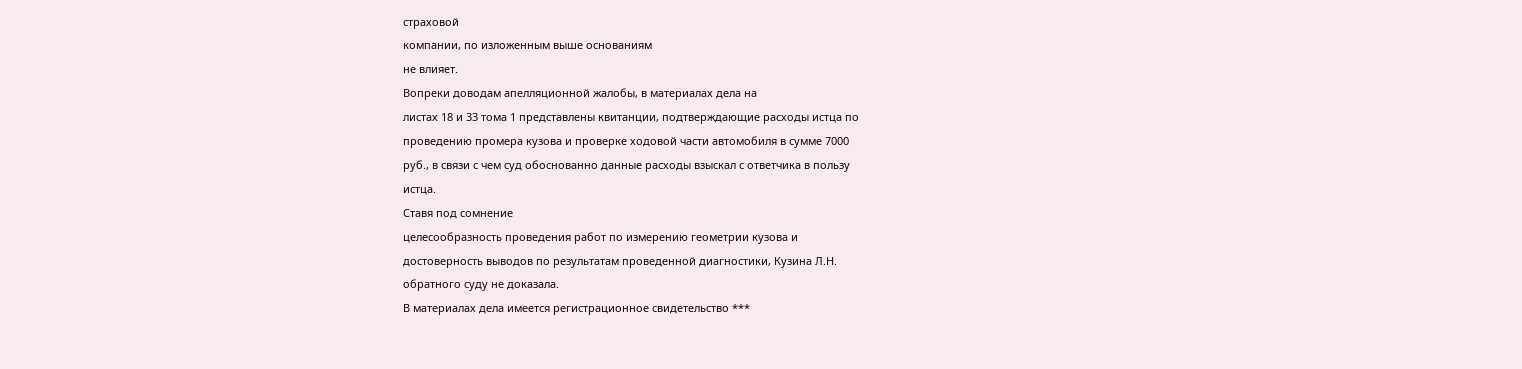страховой
компании, по изложенным выше основаниям
не влияет.
Вопреки доводам апелляционной жалобы, в материалах дела на
листах 18 и 33 тома 1 представлены квитанции, подтверждающие расходы истца по
проведению промера кузова и проверке ходовой части автомобиля в сумме 7000
руб., в связи с чем суд обоснованно данные расходы взыскал с ответчика в пользу
истца.
Ставя под сомнение
целесообразность проведения работ по измерению геометрии кузова и
достоверность выводов по результатам проведенной диагностики, Кузина Л.Н.
обратного суду не доказала.
В материалах дела имеется регистрационное свидетельство ***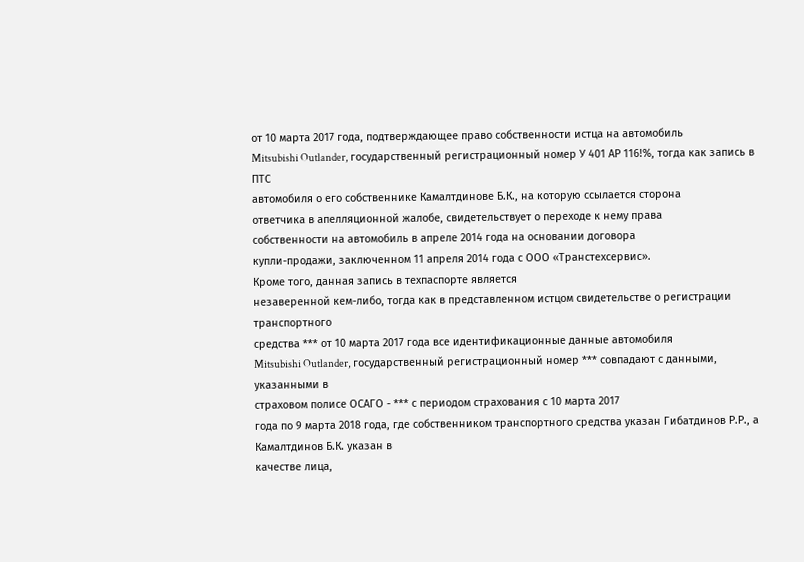от 10 марта 2017 года, подтверждающее право собственности истца на автомобиль
Mitsubishi Outlander, государственный регистрационный номер У 401 АР 116!%, тогда как запись в ПТС
автомобиля о его собственнике Камалтдинове Б.К., на которую ссылается сторона
ответчика в апелляционной жалобе, свидетельствует о переходе к нему права
собственности на автомобиль в апреле 2014 года на основании договора
купли-продажи, заключенном 11 апреля 2014 года с ООО «Транстехсервис».
Кроме того, данная запись в техпаспорте является
незаверенной кем-либо, тогда как в представленном истцом свидетельстве о регистрации транспортного
средства *** от 10 марта 2017 года все идентификационные данные автомобиля
Mitsubishi Outlander, государственный регистрационный номер *** совпадают с данными, указанными в
страховом полисе ОСАГО - *** с периодом страхования с 10 марта 2017
года по 9 марта 2018 года, где собственником транспортного средства указан Гибатдинов Р.Р., а Камалтдинов Б.К. указан в
качестве лица,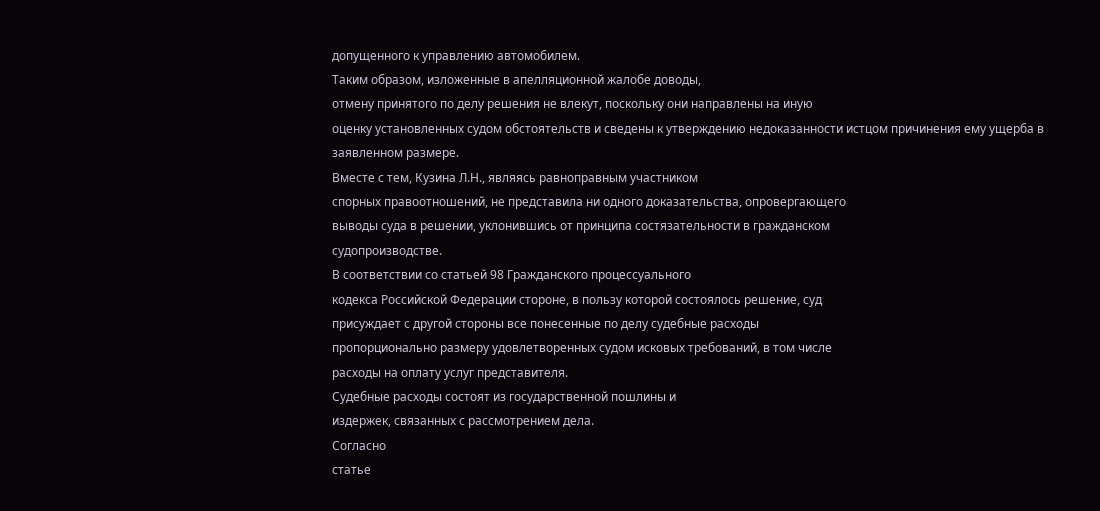допущенного к управлению автомобилем.
Таким образом, изложенные в апелляционной жалобе доводы,
отмену принятого по делу решения не влекут, поскольку они направлены на иную
оценку установленных судом обстоятельств и сведены к утверждению недоказанности истцом причинения ему ущерба в
заявленном размере.
Вместе с тем, Кузина Л.Н., являясь равноправным участником
спорных правоотношений, не представила ни одного доказательства, опровергающего
выводы суда в решении, уклонившись от принципа состязательности в гражданском
судопроизводстве.
В соответствии со статьей 98 Гражданского процессуального
кодекса Российской Федерации стороне, в пользу которой состоялось решение, суд
присуждает с другой стороны все понесенные по делу судебные расходы
пропорционально размеру удовлетворенных судом исковых требований, в том числе
расходы на оплату услуг представителя.
Судебные расходы состоят из государственной пошлины и
издержек, связанных с рассмотрением дела.
Согласно
статье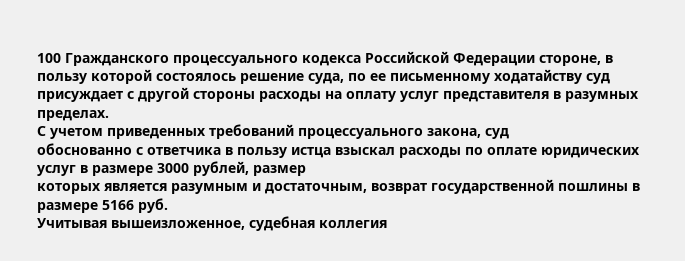100 Гражданского процессуального кодекса Российской Федерации стороне, в
пользу которой состоялось решение суда, по ее письменному ходатайству суд
присуждает с другой стороны расходы на оплату услуг представителя в разумных
пределах.
С учетом приведенных требований процессуального закона, суд
обоснованно с ответчика в пользу истца взыскал расходы по оплате юридических
услуг в размере 3000 рублей, размер
которых является разумным и достаточным, возврат государственной пошлины в
размере 5166 руб.
Учитывая вышеизложенное, судебная коллегия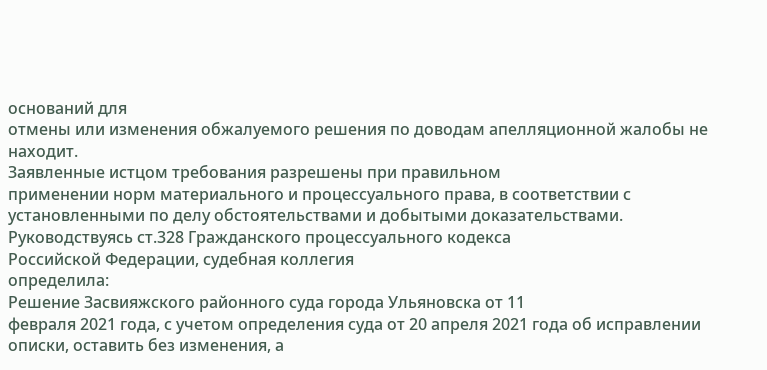оснований для
отмены или изменения обжалуемого решения по доводам апелляционной жалобы не
находит.
Заявленные истцом требования разрешены при правильном
применении норм материального и процессуального права, в соответствии с
установленными по делу обстоятельствами и добытыми доказательствами.
Руководствуясь ст.328 Гражданского процессуального кодекса
Российской Федерации, судебная коллегия
определила:
Решение Засвияжского районного суда города Ульяновска от 11
февраля 2021 года, с учетом определения суда от 20 апреля 2021 года об исправлении
описки, оставить без изменения, а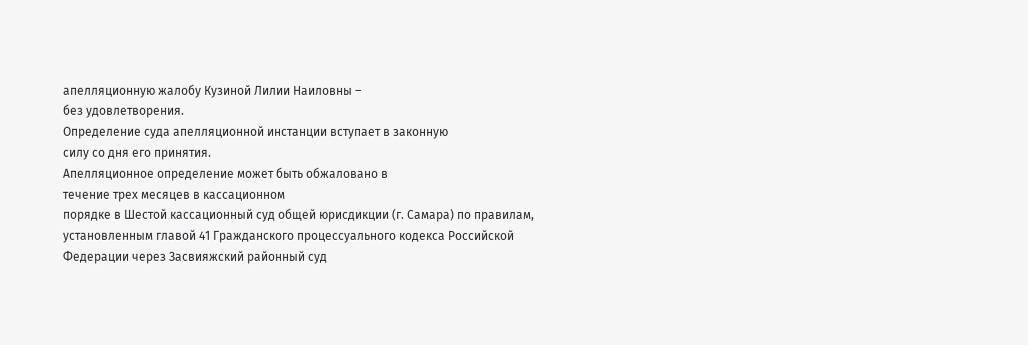апелляционную жалобу Кузиной Лилии Наиловны –
без удовлетворения.
Определение суда апелляционной инстанции вступает в законную
силу со дня его принятия.
Апелляционное определение может быть обжаловано в
течение трех месяцев в кассационном
порядке в Шестой кассационный суд общей юрисдикции (г. Самара) по правилам,
установленным главой 41 Гражданского процессуального кодекса Российской
Федерации через Засвияжский районный суд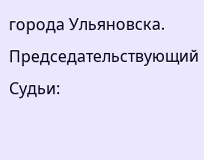города Ульяновска.
Председательствующий
Судьи: